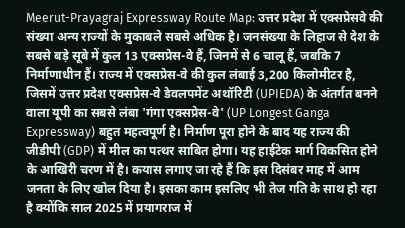Meerut-Prayagraj Expressway Route Map: उत्तर प्रदेश में एक्सप्रेसवे की संख्या अन्य राज्यों के मुकाबले सबसे अधिक है। जनसंख्या के लिहाज से देश के सबसे बड़े सूबे में कुल 13 एक्सप्रेस-वे हैं, जिनमें से 6 चालू हैं, जबकि 7 निर्माणाधीन हैं। राज्य में एक्सप्रेस-वे की कुल लंबाई 3,200 किलोमीटर है, जिसमें उत्तर प्रदेश एक्सप्रेस-वे डेवलपमेंट अथॉरिटी (UPIEDA) के अंतर्गत बनने वाला यूपी का सबसे लंबा 'गंगा एक्सप्रेस-वे' (UP Longest Ganga Expressway) बहुत महत्वपूर्ण है। निर्माण पूरा होने के बाद यह राज्य की जीडीपी (GDP) में मील का पत्थर साबित होगा। यह हाईटेक मार्ग विकसित होने के आखिरी चरण में है। कयास लगाए जा रहे हैं कि इस दिसंबर माह में आम जनता के लिए खोल दिया है। इसका काम इसलिए भी तेज गति के साथ हो रहा है क्योंकि साल 2025 में प्रयागराज में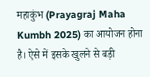महाकुंभ (Prayagraj Maha Kumbh 2025) का आयोजन होना है। ऐसे में इसके खुलने से बड़ी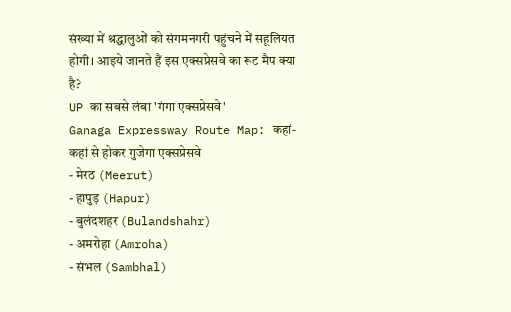संख्या में श्रद्धालुओं को संगमनगरी पहुंचने में सहूलियत होगी। आइये जानते हैं इस एक्सप्रेसवे का रूट मैप क्या है?
UP का सबसे लंबा 'गंगा एक्सप्रेसवे'
Ganaga Expressway Route Map: कहां-कहां से होकर गुजेगा एक्सप्रेसवे
- मेरठ (Meerut)
- हापुड़ (Hapur)
- बुलंदशहर (Bulandshahr)
- अमरोहा (Amroha)
- संभल (Sambhal)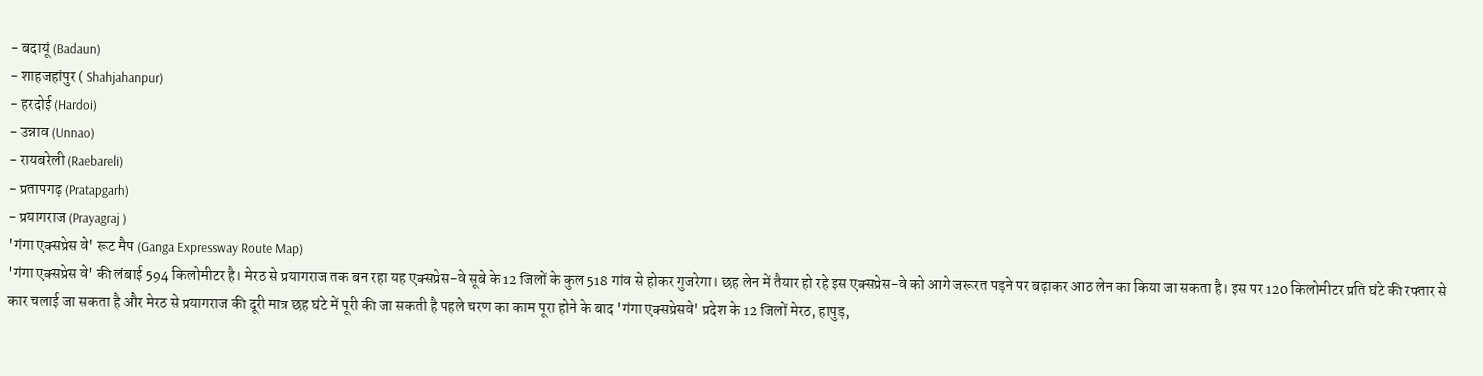- बदायूं (Badaun)
- शाहजहांपुर ( Shahjahanpur)
- हरदोई (Hardoi)
- उन्नाव (Unnao)
- रायबरेली (Raebareli)
- प्रतापगढ़ (Pratapgarh)
- प्रयागराज (Prayagraj )
'गंगा एक्सप्रेस वे' रूट मैप (Ganga Expressway Route Map)
'गंगा एक्सप्रेस वे' की लंबाई 594 किलोमीटर है। मेरठ से प्रयागराज तक बन रहा यह एक्सप्रेस-वे सूबे के 12 जिलों के कुल 518 गांव से होकर गुजरेगा। छह लेन में तैयार हो रहे इस एक्सप्रेस-वे को आगे जरूरत पड़ने पर बढ़ाकर आठ लेन का किया जा सकता है। इस पर 120 किलोमीटर प्रति घंटे की रफ्तार से कार चलाई जा सकता है और मेरठ से प्रयागराज की दूरी मात्र छह घंटे में पूरी की जा सकती है पहले चरण का काम पूरा होने के बाद 'गंगा एक्सप्रेसवे' प्रदेश के 12 जिलों मेरठ, हापुड़,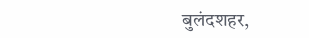बुलंदशहर,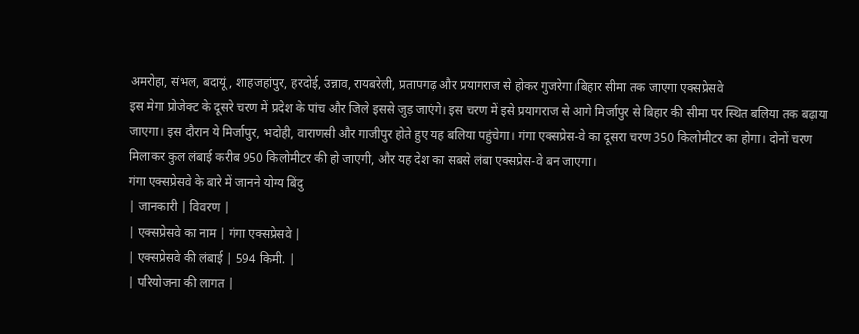अमरोहा, संभल, बदायूं, शाहजहांपुर, हरदोई, उन्नाव, रायबरेली, प्रतापगढ़ और प्रयागराज से होकर गुजरेगा।बिहार सीमा तक जाएगा एक्सप्रेसवे
इस मेगा प्रोजेक्ट के दूसरे चरण में प्रदेश के पांच और जिले इससे जुड़ जाएंगे। इस चरण में इसे प्रयागराज से आगे मिर्जापुर से बिहार की सीमा पर स्थित बलिया तक बढ़ाया जाएगा। इस दौरान ये मिर्जापुर, भदोही, वाराणसी और गाजीपुर होते हुए यह बलिया पहुंचेगा। गंगा एक्सप्रेस-वे का दूसरा चरण 350 किलोमीटर का होगा। दोनों चरण मिलाकर कुल लंबाई करीब 950 किलोमीटर की हो जाएगी, और यह देश का सबसे लंबा एक्सप्रेस-वे बन जाएगा।
गंगा एक्सप्रेसवे के बारे में जानने योग्य बिंदु
| जानकारी | विवरण |
| एक्सप्रेसवे का नाम | गंगा एक्सप्रेसवे |
| एक्सप्रेसवे की लंबाई | 594 किमी. |
| परियोजना की लागत |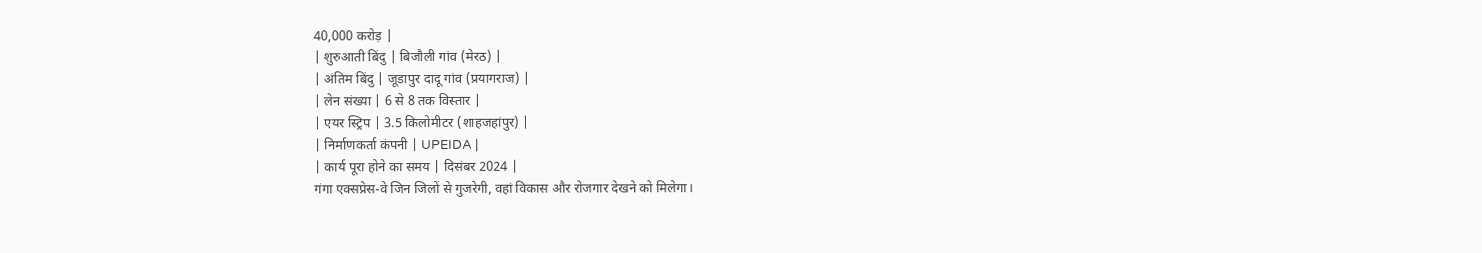40,000 करोड़ |
| शुरुआती बिंदु | बिजौली गांव (मेरठ) |
| अंतिम बिंदु | जूडापुर दादू गांव (प्रयागराज) |
| लेन संख्या | 6 से 8 तक विस्तार |
| एयर स्ट्रिप | 3.5 किलोमीटर (शाहजहांपुर) |
| निर्माणकर्ता कंपनी | UPEIDA |
| कार्य पूरा होने का समय | दिसंबर 2024 |
गंगा एक्सप्रेस-वे जिन जिलों से गुजरेगी, वहां विकास और रोजगार देखने को मिलेगा।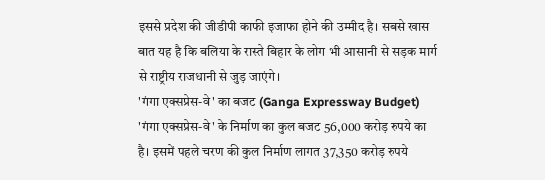इससे प्रदेश की जीडीपी काफी इजाफा होने की उम्मीद है। सबसे खास बात यह है कि बलिया के रास्ते बिहार के लोग भी आसानी से सड़क मार्ग से राष्ट्रीय राजधानी से जुड़ जाएंगे।
'गंगा एक्सप्रेस-वे' का बजट (Ganga Expressway Budget)
'गंगा एक्सप्रेस-वे' के निर्माण का कुल बजट 56,000 करोड़ रुपये का है। इसमें पहले चरण की कुल निर्माण लागत 37,350 करोड़ रुपये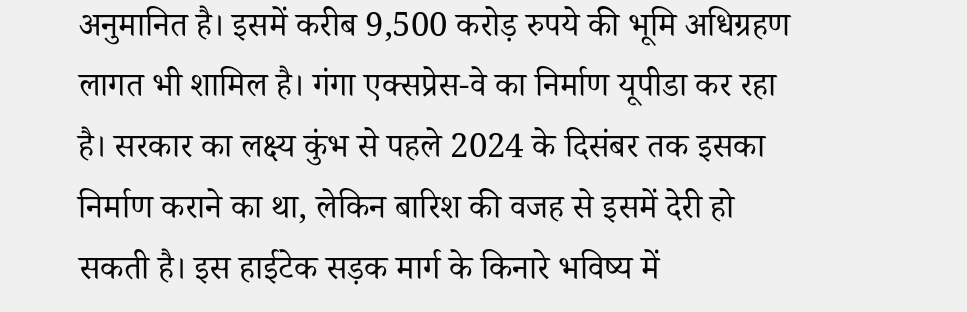अनुमानित है। इसमें करीब 9,500 करोड़ रुपये की भूमि अधिग्रहण लागत भी शामिल है। गंगा एक्सप्रेस-वे का निर्माण यूपीडा कर रहा है। सरकार का लक्ष्य कुंभ से पहले 2024 के दिसंबर तक इसका निर्माण कराने का था, लेकिन बारिश की वजह से इसमें देरी हो सकती है। इस हाईटेक सड़क मार्ग के किनारे भविष्य में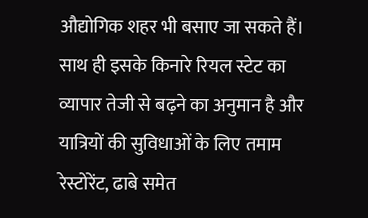औद्योगिक शहर भी बसाए जा सकते हैं। साथ ही इसके किनारे रियल स्टेट का व्यापार तेजी से बढ़ने का अनुमान है और यात्रियों की सुविधाओं के लिए तमाम रेस्टोरेंट, ढाबे समेत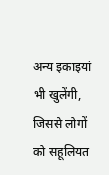अन्य इकाइयां भी खुलेंगी, जिससे लोगों को सहूलियत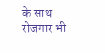के साथ रोजगार भी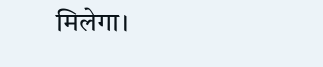मिलेगा।